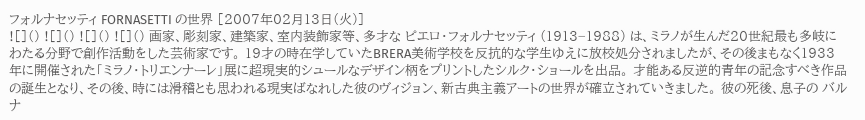フォルナセッティ FORNASETTI の世界 [2007年02月13日(火)]
![]() ![]() ![]() ![]() 画家、彫刻家、建築家、室内装飾家等、多才な ピエロ・フォルナセッティ (1913−1988) は、ミラノが生んだ20世紀最も多岐にわたる分野で創作活動をした芸術家です。 19才の時在学していたBRERA美術学校を反抗的な学生ゆえに放校処分されましたが、その後まもなく1933年に開催された「ミラノ・トリエンナーレ」展に超現実的シュールなデザイン柄をプリントしたシルク・ショールを出品。 才能ある反逆的青年の記念すべき作品の誕生となり、その後、時には滑稽とも思われる現実ばなれした彼のヴィジョン、新古典主義アートの世界が確立されていきました。 彼の死後、息子の バルナ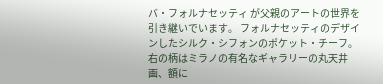バ・フォルナセッティ が父親のアートの世界を引き継いでいます。 フォルナセッティのデザインしたシルク・シフォンのポケット・チーフ。 右の柄はミラノの有名なギャラリーの丸天井画、額に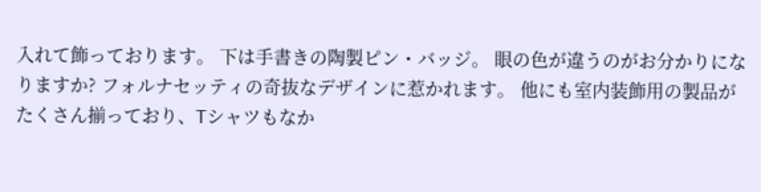入れて飾っております。 下は手書きの陶製ピン・バッジ。 眼の色が違うのがお分かりになりますか? フォルナセッティの奇抜なデザインに惹かれます。 他にも室内装飾用の製品がたくさん揃っており、Tシャツもなか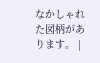なかしゃれた図柄があります。 |